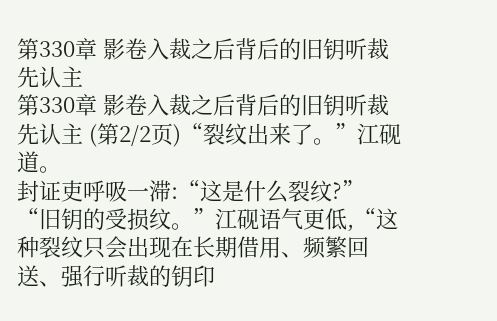第330章 影卷入裁之后背后的旧钥听裁先认主
第330章 影卷入裁之后背后的旧钥听裁先认主 (第2/2页)“裂纹出来了。”江砚道。
封证吏呼吸一滞:“这是什么裂纹?”
“旧钥的受损纹。”江砚语气更低,“这种裂纹只会出现在长期借用、频繁回送、强行听裁的钥印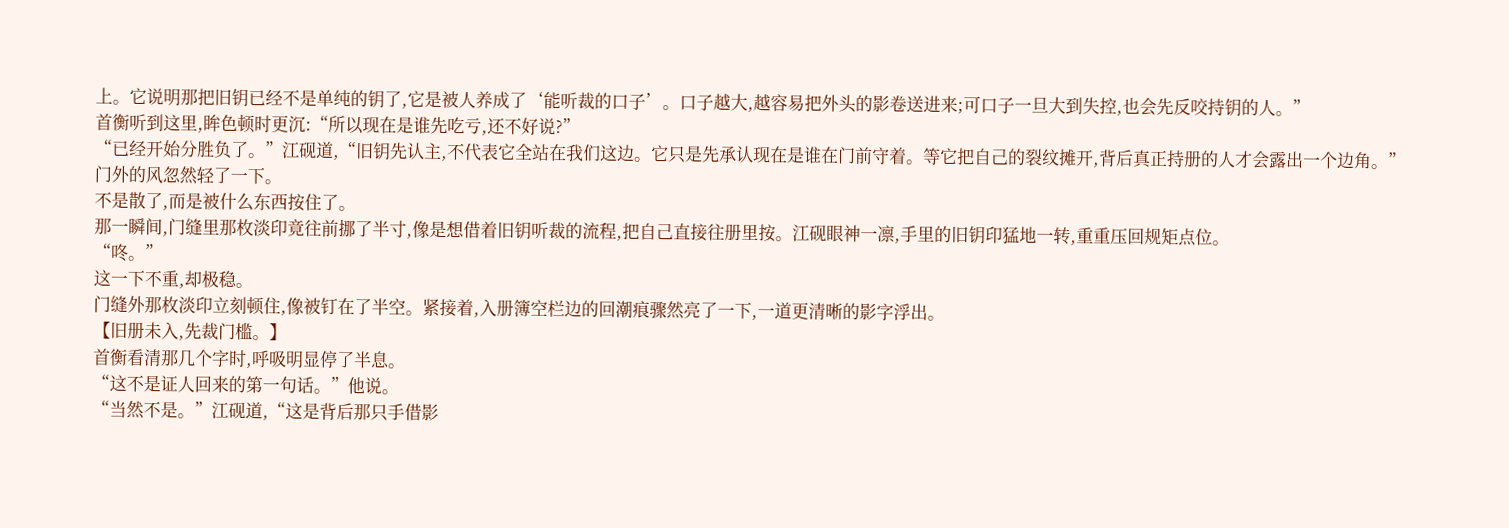上。它说明那把旧钥已经不是单纯的钥了,它是被人养成了‘能听裁的口子’。口子越大,越容易把外头的影卷送进来;可口子一旦大到失控,也会先反咬持钥的人。”
首衡听到这里,眸色顿时更沉:“所以现在是谁先吃亏,还不好说?”
“已经开始分胜负了。”江砚道,“旧钥先认主,不代表它全站在我们这边。它只是先承认现在是谁在门前守着。等它把自己的裂纹摊开,背后真正持册的人才会露出一个边角。”
门外的风忽然轻了一下。
不是散了,而是被什么东西按住了。
那一瞬间,门缝里那枚淡印竟往前挪了半寸,像是想借着旧钥听裁的流程,把自己直接往册里按。江砚眼神一凛,手里的旧钥印猛地一转,重重压回规矩点位。
“咚。”
这一下不重,却极稳。
门缝外那枚淡印立刻顿住,像被钉在了半空。紧接着,入册簿空栏边的回潮痕骤然亮了一下,一道更清晰的影字浮出。
【旧册未入,先裁门槛。】
首衡看清那几个字时,呼吸明显停了半息。
“这不是证人回来的第一句话。”他说。
“当然不是。”江砚道,“这是背后那只手借影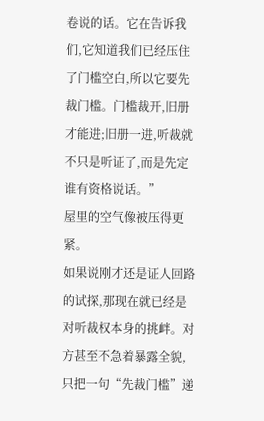卷说的话。它在告诉我们,它知道我们已经压住了门槛空白,所以它要先裁门槛。门槛裁开,旧册才能进;旧册一进,听裁就不只是听证了,而是先定谁有资格说话。”
屋里的空气像被压得更紧。
如果说刚才还是证人回路的试探,那现在就已经是对听裁权本身的挑衅。对方甚至不急着暴露全貌,只把一句“先裁门槛”递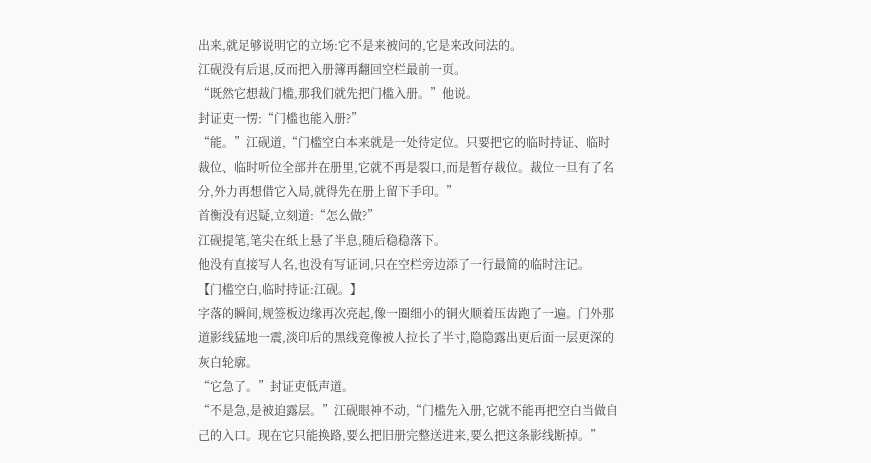出来,就足够说明它的立场:它不是来被问的,它是来改问法的。
江砚没有后退,反而把入册簿再翻回空栏最前一页。
“既然它想裁门槛,那我们就先把门槛入册。”他说。
封证吏一愣:“门槛也能入册?”
“能。”江砚道,“门槛空白本来就是一处待定位。只要把它的临时持证、临时裁位、临时听位全部并在册里,它就不再是裂口,而是暂存裁位。裁位一旦有了名分,外力再想借它入局,就得先在册上留下手印。”
首衡没有迟疑,立刻道:“怎么做?”
江砚提笔,笔尖在纸上悬了半息,随后稳稳落下。
他没有直接写人名,也没有写证词,只在空栏旁边添了一行最简的临时注记。
【门槛空白,临时持证:江砚。】
字落的瞬间,规签板边缘再次亮起,像一圈细小的铜火顺着压齿跑了一遍。门外那道影线猛地一震,淡印后的黑线竟像被人拉长了半寸,隐隐露出更后面一层更深的灰白轮廓。
“它急了。”封证吏低声道。
“不是急,是被迫露层。”江砚眼神不动,“门槛先入册,它就不能再把空白当做自己的入口。现在它只能换路,要么把旧册完整送进来,要么把这条影线断掉。”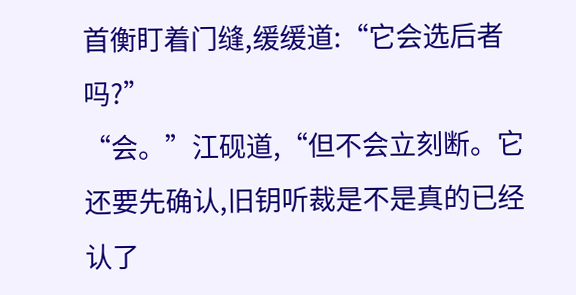首衡盯着门缝,缓缓道:“它会选后者吗?”
“会。”江砚道,“但不会立刻断。它还要先确认,旧钥听裁是不是真的已经认了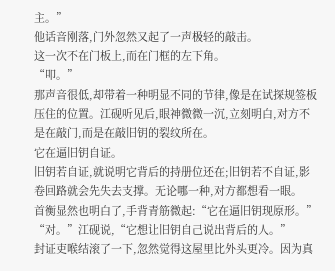主。”
他话音刚落,门外忽然又起了一声极轻的敲击。
这一次不在门板上,而在门框的左下角。
“叩。”
那声音很低,却带着一种明显不同的节律,像是在试探规签板压住的位置。江砚听见后,眼神微微一沉,立刻明白,对方不是在敲门,而是在敲旧钥的裂纹所在。
它在逼旧钥自证。
旧钥若自证,就说明它背后的持册位还在;旧钥若不自证,影卷回路就会先失去支撑。无论哪一种,对方都想看一眼。
首衡显然也明白了,手背青筋微起:“它在逼旧钥现原形。”
“对。”江砚说,“它想让旧钥自己说出背后的人。”
封证吏喉结滚了一下,忽然觉得这屋里比外头更冷。因为真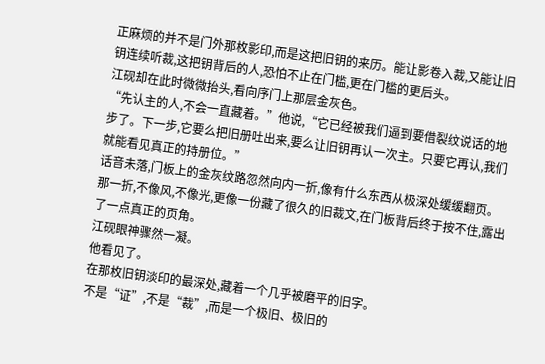正麻烦的并不是门外那枚影印,而是这把旧钥的来历。能让影卷入裁,又能让旧钥连续听裁,这把钥背后的人,恐怕不止在门槛,更在门槛的更后头。
江砚却在此时微微抬头,看向序门上那层金灰色。
“先认主的人,不会一直藏着。”他说,“它已经被我们逼到要借裂纹说话的地步了。下一步,它要么把旧册吐出来,要么让旧钥再认一次主。只要它再认,我们就能看见真正的持册位。”
话音未落,门板上的金灰纹路忽然向内一折,像有什么东西从极深处缓缓翻页。
那一折,不像风,不像光,更像一份藏了很久的旧裁文,在门板背后终于按不住,露出了一点真正的页角。
江砚眼神骤然一凝。
他看见了。
在那枚旧钥淡印的最深处,藏着一个几乎被磨平的旧字。
不是“证”,不是“裁”,而是一个极旧、极旧的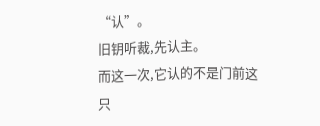“认”。
旧钥听裁,先认主。
而这一次,它认的不是门前这只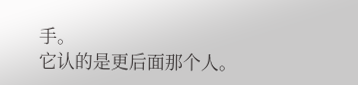手。
它认的是更后面那个人。